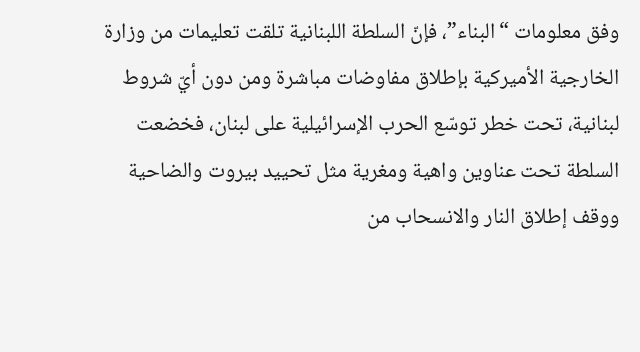وفق معلومات “البناء”، فإنّ السلطة اللبنانية تلقت تعليمات من وزارة الخارجية الأميركية بإطلاق مفاوضات مباشرة ومن دون أيّ شروط لبنانية، تحت خطر توسّع الحرب الإسرائيلية على لبنان، فخضعت السلطة تحت عناوين واهية ومغرية مثل تحييد بيروت والضاحية ووقف إطلاق النار والانسحاب من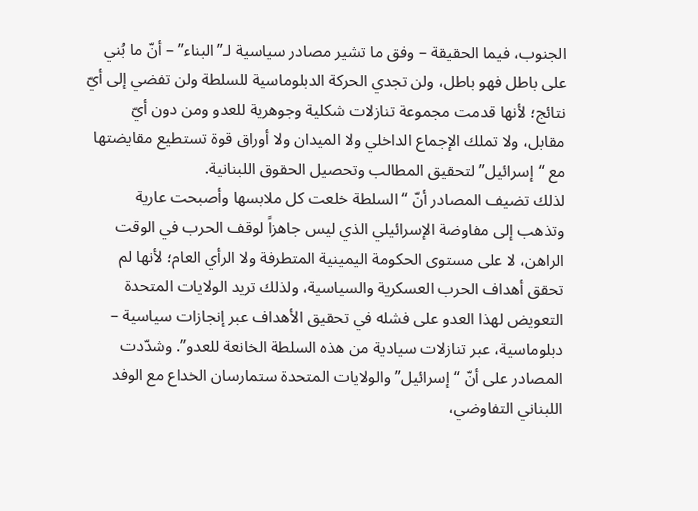الجنوب، فيما الحقيقة – وفق ما تشير مصادر سياسية لـ”البناء” – أنّ ما بُني على باطل فهو باطل، ولن تجدي الحركة الدبلوماسية للسلطة ولن تفضي إلى أيّ نتائج؛ لأنها قدمت مجموعة تنازلات شكلية وجوهرية للعدو ومن دون أيّ مقابل، ولا تملك الإجماع الداخلي ولا الميدان ولا أوراق قوة تستطيع مقايضتها مع “إسرائيل” لتحقيق المطالب وتحصيل الحقوق اللبنانية.
لذلك تضيف المصادر أنّ “السلطة خلعت كل ملابسها وأصبحت عارية وتذهب إلى مفاوضة الإسرائيلي الذي ليس جاهزاً لوقف الحرب في الوقت الراهن، لا على مستوى الحكومة اليمينية المتطرفة ولا الرأي العام؛ لأنها لم تحقق أهداف الحرب العسكرية والسياسية، ولذلك تريد الولايات المتحدة التعويض لهذا العدو على فشله في تحقيق الأهداف عبر إنجازات سياسية – دبلوماسية، عبر تنازلات سيادية من هذه السلطة الخانعة للعدو”. وشدّدت المصادر على أنّ “إسرائيل” والولايات المتحدة ستمارسان الخداع مع الوفد اللبناني التفاوضي،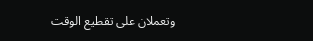وتعملان على تقطيع الوقت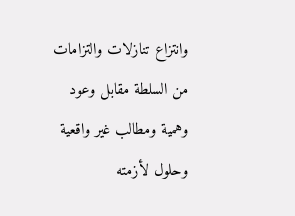وانتزاع تنازلات والتزامات من السلطة مقابل وعود وهمية ومطالب غير واقعية وحلول لأزمته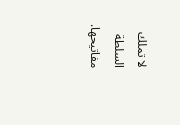لا تملك السلطة مفاتيحها.